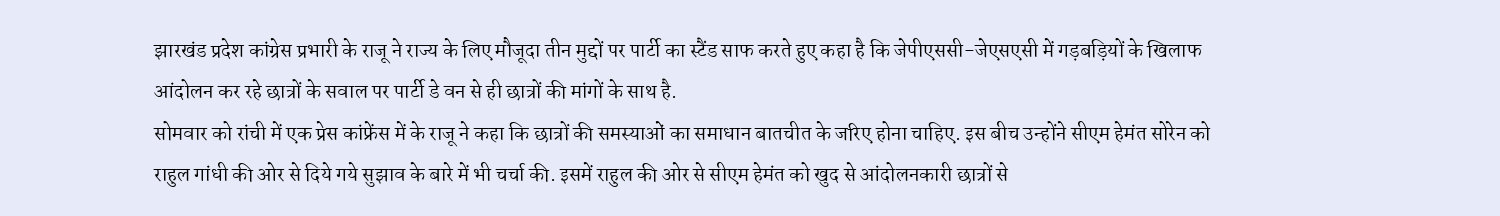झारखंड प्रदेश कांग्रेस प्रभारी के राजू ने राज्य के लिए मौजूदा तीन मुद्दों पर पार्टी का स्टैंड साफ करते हुए कहा है कि जेपीएससी-जेएसएसी में गड़बड़ियों के खिलाफ आंदोलन कर रहे छात्रों के सवाल पर पार्टी डे वन से ही छात्रों की मांगों के साथ है.
सोमवार को रांची में एक प्रेस कांफ्रेंस में के राजू ने कहा कि छात्रों की समस्याओं का समाधान बातचीत के जरिए होना चाहिए. इस बीच उन्होंने सीएम हेमंत सोरेन को राहुल गांधी की ओर से दिये गये सुझाव के बारे में भी चर्चा की. इसमें राहुल की ओर से सीएम हेमंत को खुद से आंदोलनकारी छात्रों से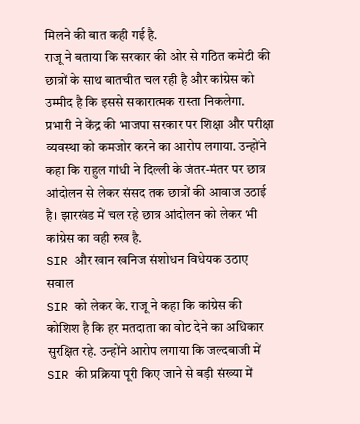मिलने की बात कही गई है.
राजू ने बताया कि सरकार की ओर से गठित कमेटी की छात्रों के साथ बातचीत चल रही है और कांग्रेस को उम्मीद है कि इससे सकारात्मक रास्ता निकलेगा.
प्रभारी ने केंद्र की भाजपा सरकार पर शिक्षा और परीक्षा व्यवस्था को कमजोर करने का आरोप लगाया. उन्होंने कहा कि राहुल गांधी ने दिल्ली के जंतर-मंतर पर छात्र आंदोलन से लेकर संसद तक छात्रों की आवाज उठाई है। झारखंड में चल रहे छात्र आंदोलन को लेकर भी कांग्रेस का वही रुख है.
SIR और खान खनिज संशोधन विधेयक उठाए सवाल
SIR को लेकर के. राजू ने कहा कि कांग्रेस की कोशिश है कि हर मतदाता का वोट देने का अधिकार सुरक्षित रहे. उन्होंने आरोप लगाया कि जल्दबाजी में SIR की प्रक्रिया पूरी किए जाने से बड़ी संख्या में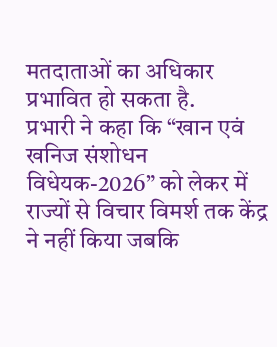मतदाताओं का अधिकार प्रभावित हो सकता है.
प्रभारी ने कहा कि “खान एवं खनिज संशोधन विधेयक-2026” को लेकर में राज्यों से विचार विमर्श तक केंद्र ने नहीं किया जबकि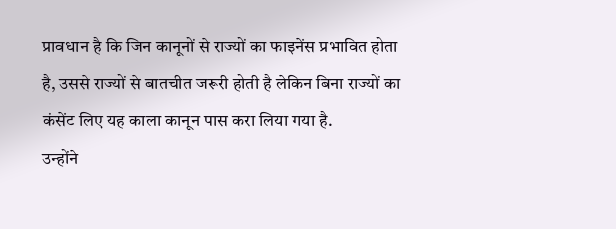प्रावधान है कि जिन कानूनों से राज्यों का फाइनेंस प्रभावित होता है, उससे राज्यों से बातचीत जरूरी होती है लेकिन बिना राज्यों का कंसेंट लिए यह काला कानून पास करा लिया गया है.
उन्होंने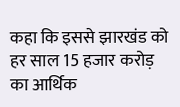कहा कि इससे झारखंड को हर साल 15 हजार करोड़ का आर्थिक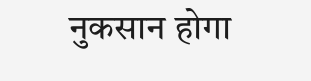नुकसान होगा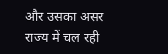और उसका असर राज्य में चल रही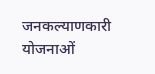जनकल्याणकारी योजनाओं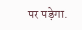पर पड़ेगा.